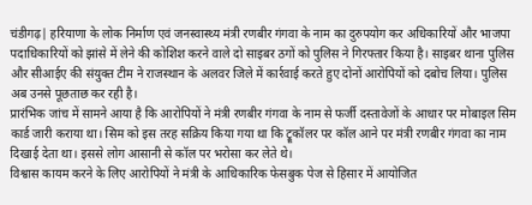चंडीगढ़| हरियाणा के लोक निर्माण एवं जनस्वास्थ्य मंत्री रणबीर गंगवा के नाम का दुरुपयोग कर अधिकारियों और भाजपा पदाधिकारियों को झांसे में लेने की कोशिश करने वाले दो साइबर ठगों को पुलिस ने गिरफ्तार किया है। साइबर थाना पुलिस और सीआईए की संयुक्त टीम ने राजस्थान के अलवर जिले में कार्रवाई करते हुए दोनों आरोपियों को दबोच लिया। पुलिस अब उनसे पूछताछ कर रही है।
प्रारंभिक जांच में सामने आया है कि आरोपियों ने मंत्री रणबीर गंगवा के नाम से फर्जी दस्तावेजों के आधार पर मोबाइल सिम कार्ड जारी कराया था। सिम को इस तरह सक्रिय किया गया था कि ट्रूकॉलर पर कॉल आने पर मंत्री रणबीर गंगवा का नाम दिखाई देता था। इससे लोग आसानी से कॉल पर भरोसा कर लेते थे।
विश्वास कायम करने के लिए आरोपियों ने मंत्री के आधिकारिक फेसबुक पेज से हिसार में आयोजित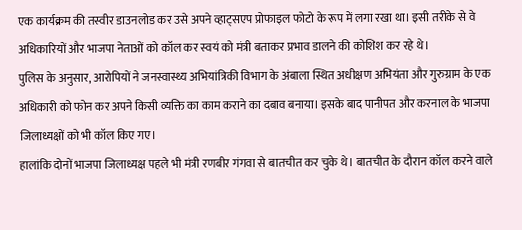एक कार्यक्रम की तस्वीर डाउनलोड कर उसे अपने व्हाट्सएप प्रोफाइल फोटो के रूप में लगा रखा था। इसी तरीके से वे अधिकारियों और भाजपा नेताओं को कॉल कर स्वयं को मंत्री बताकर प्रभाव डालने की कोशिश कर रहे थे।
पुलिस के अनुसार, आरोपियों ने जनस्वास्थ्य अभियांत्रिकी विभाग के अंबाला स्थित अधीक्षण अभियंता और गुरुग्राम के एक अधिकारी को फोन कर अपने किसी व्यक्ति का काम कराने का दबाव बनाया। इसके बाद पानीपत और करनाल के भाजपा जिलाध्यक्षों को भी कॉल किए गए।
हालांकि दोनों भाजपा जिलाध्यक्ष पहले भी मंत्री रणबीर गंगवा से बातचीत कर चुके थे। बातचीत के दौरान कॉल करने वाले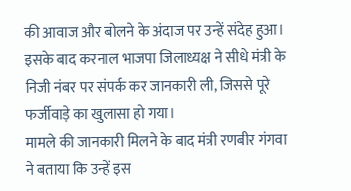की आवाज और बोलने के अंदाज पर उन्हें संदेह हुआ। इसके बाद करनाल भाजपा जिलाध्यक्ष ने सीधे मंत्री के निजी नंबर पर संपर्क कर जानकारी ली, जिससे पूरे फर्जीवाड़े का खुलासा हो गया।
मामले की जानकारी मिलने के बाद मंत्री रणबीर गंगवा ने बताया कि उन्हें इस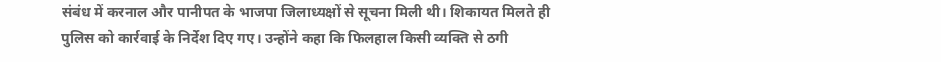संबंध में करनाल और पानीपत के भाजपा जिलाध्यक्षों से सूचना मिली थी। शिकायत मिलते ही पुलिस को कार्रवाई के निर्देश दिए गए। उन्होंने कहा कि फिलहाल किसी व्यक्ति से ठगी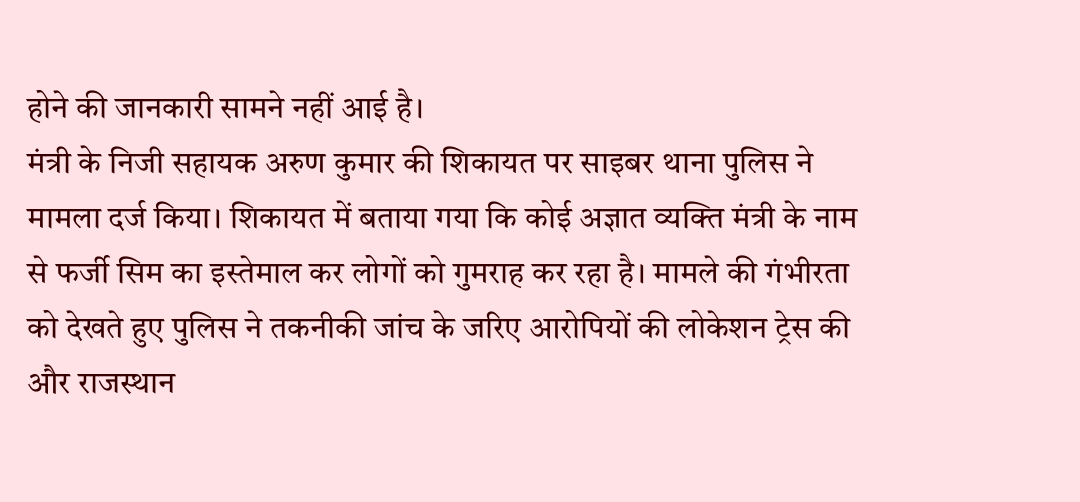होने की जानकारी सामने नहीं आई है।
मंत्री के निजी सहायक अरुण कुमार की शिकायत पर साइबर थाना पुलिस ने मामला दर्ज किया। शिकायत में बताया गया कि कोई अज्ञात व्यक्ति मंत्री के नाम से फर्जी सिम का इस्तेमाल कर लोगों को गुमराह कर रहा है। मामले की गंभीरता को देखते हुए पुलिस ने तकनीकी जांच के जरिए आरोपियों की लोकेशन ट्रेस की और राजस्थान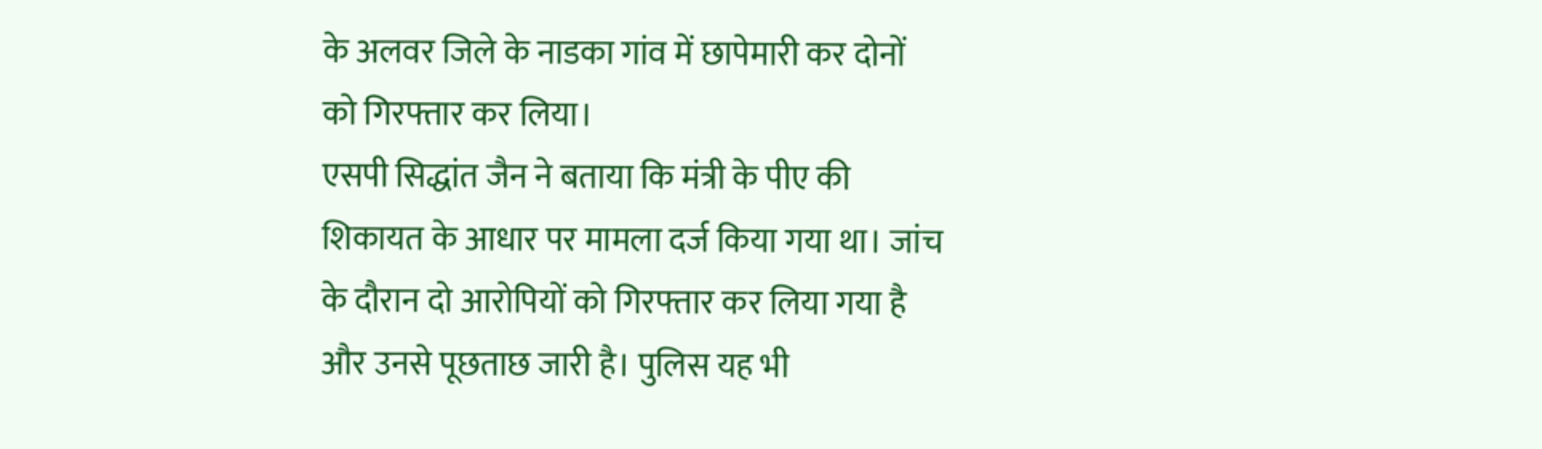के अलवर जिले के नाडका गांव में छापेमारी कर दोनों को गिरफ्तार कर लिया।
एसपी सिद्धांत जैन ने बताया कि मंत्री के पीए की शिकायत के आधार पर मामला दर्ज किया गया था। जांच के दौरान दो आरोपियों को गिरफ्तार कर लिया गया है और उनसे पूछताछ जारी है। पुलिस यह भी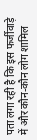पता लगा रही है कि इस फर्जीवाड़े में और कौन-कौन लोग शामिल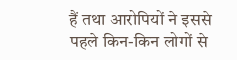हैं तथा आरोपियों ने इससे पहले किन-किन लोगों से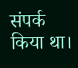संपर्क किया था।